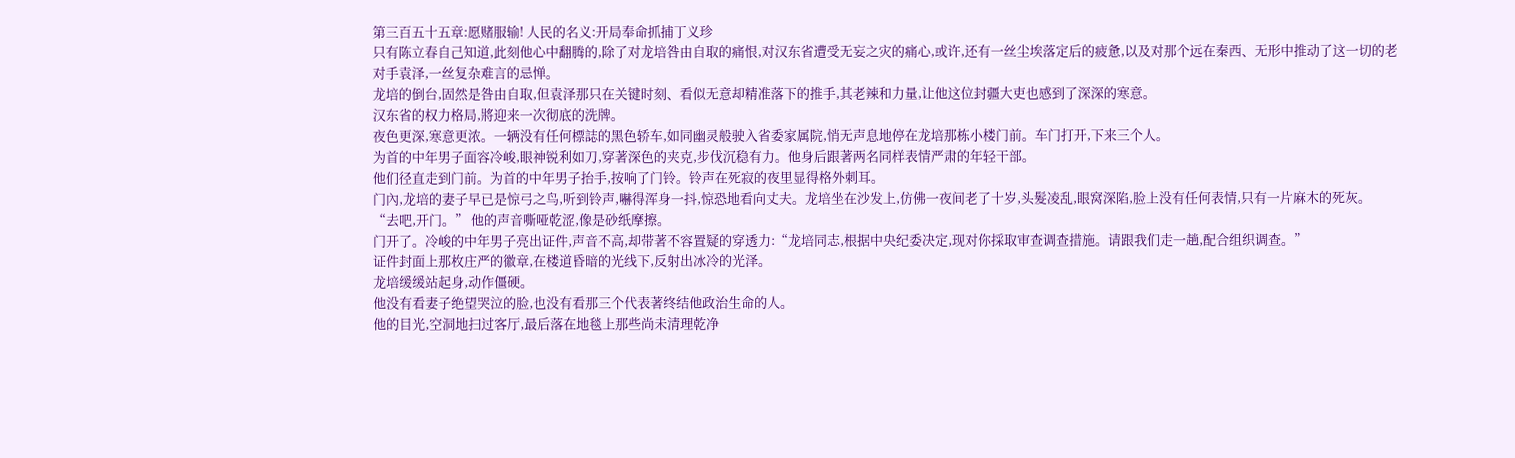第三百五十五章:愿赌服输! 人民的名义:开局奉命抓捕丁义珍
只有陈立春自己知道,此刻他心中翻腾的,除了对龙培咎由自取的痛恨,对汉东省遭受无妄之灾的痛心,或许,还有一丝尘埃落定后的疲惫,以及对那个远在秦西、无形中推动了这一切的老对手袁泽,一丝复杂难言的忌惮。
龙培的倒台,固然是咎由自取,但袁泽那只在关键时刻、看似无意却精准落下的推手,其老辣和力量,让他这位封疆大吏也感到了深深的寒意。
汉东省的权力格局,將迎来一次彻底的洗牌。
夜色更深,寒意更浓。一辆没有任何標誌的黑色轿车,如同幽灵般驶入省委家属院,悄无声息地停在龙培那栋小楼门前。车门打开,下来三个人。
为首的中年男子面容冷峻,眼神锐利如刀,穿著深色的夹克,步伐沉稳有力。他身后跟著两名同样表情严肃的年轻干部。
他们径直走到门前。为首的中年男子抬手,按响了门铃。铃声在死寂的夜里显得格外刺耳。
门內,龙培的妻子早已是惊弓之鸟,听到铃声,嚇得浑身一抖,惊恐地看向丈夫。龙培坐在沙发上,仿佛一夜间老了十岁,头髮凌乱,眼窝深陷,脸上没有任何表情,只有一片麻木的死灰。
“去吧,开门。” 他的声音嘶哑乾涩,像是砂纸摩擦。
门开了。冷峻的中年男子亮出证件,声音不高,却带著不容置疑的穿透力:“龙培同志,根据中央纪委决定,现对你採取审查调查措施。请跟我们走一趟,配合组织调查。”
证件封面上那枚庄严的徽章,在楼道昏暗的光线下,反射出冰冷的光泽。
龙培缓缓站起身,动作僵硬。
他没有看妻子绝望哭泣的脸,也没有看那三个代表著终结他政治生命的人。
他的目光,空洞地扫过客厅,最后落在地毯上那些尚未清理乾净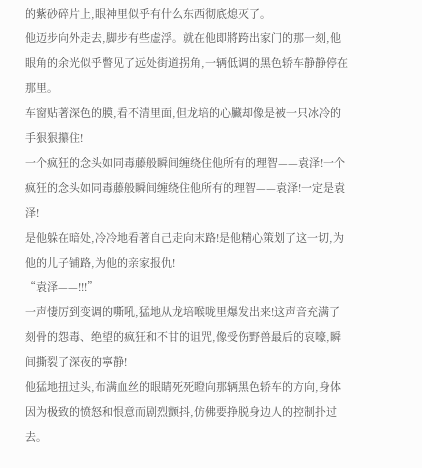的紫砂碎片上,眼神里似乎有什么东西彻底熄灭了。
他迈步向外走去,脚步有些虚浮。就在他即將跨出家门的那一刻,他眼角的余光似乎瞥见了远处街道拐角,一辆低调的黑色轿车静静停在那里。
车窗贴著深色的膜,看不清里面,但龙培的心臟却像是被一只冰冷的手狠狠攥住!
一个疯狂的念头如同毒藤般瞬间缠绕住他所有的理智——袁泽!一个疯狂的念头如同毒藤般瞬间缠绕住他所有的理智——袁泽!一定是袁泽!
是他躲在暗处,冷冷地看著自己走向末路!是他精心策划了这一切,为他的儿子铺路,为他的亲家报仇!
“袁泽——!!!”
一声悽厉到变调的嘶吼,猛地从龙培喉咙里爆发出来!这声音充满了刻骨的怨毒、绝望的疯狂和不甘的诅咒,像受伤野兽最后的哀嚎,瞬间撕裂了深夜的寧静!
他猛地扭过头,布满血丝的眼睛死死瞪向那辆黑色轿车的方向,身体因为极致的愤怒和恨意而剧烈颤抖,仿佛要挣脱身边人的控制扑过去。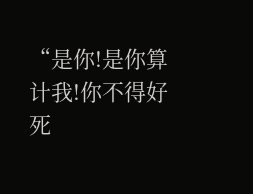“是你!是你算计我!你不得好死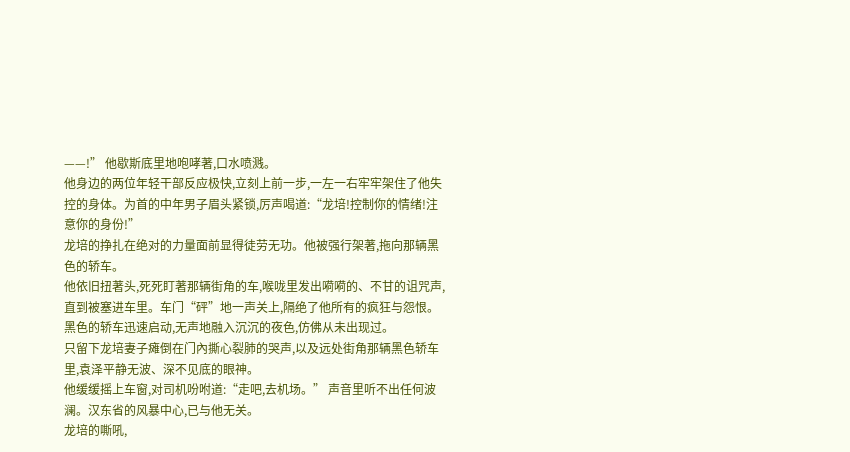——!” 他歇斯底里地咆哮著,口水喷溅。
他身边的两位年轻干部反应极快,立刻上前一步,一左一右牢牢架住了他失控的身体。为首的中年男子眉头紧锁,厉声喝道:“龙培!控制你的情绪!注意你的身份!”
龙培的挣扎在绝对的力量面前显得徒劳无功。他被强行架著,拖向那辆黑色的轿车。
他依旧扭著头,死死盯著那辆街角的车,喉咙里发出嗬嗬的、不甘的诅咒声,直到被塞进车里。车门“砰”地一声关上,隔绝了他所有的疯狂与怨恨。
黑色的轿车迅速启动,无声地融入沉沉的夜色,仿佛从未出现过。
只留下龙培妻子瘫倒在门內撕心裂肺的哭声,以及远处街角那辆黑色轿车里,袁泽平静无波、深不见底的眼神。
他缓缓摇上车窗,对司机吩咐道:“走吧,去机场。” 声音里听不出任何波澜。汉东省的风暴中心,已与他无关。
龙培的嘶吼,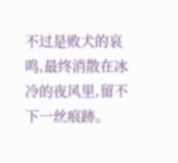不过是败犬的哀鸣,最终消散在冰冷的夜风里,留不下一丝痕跡。